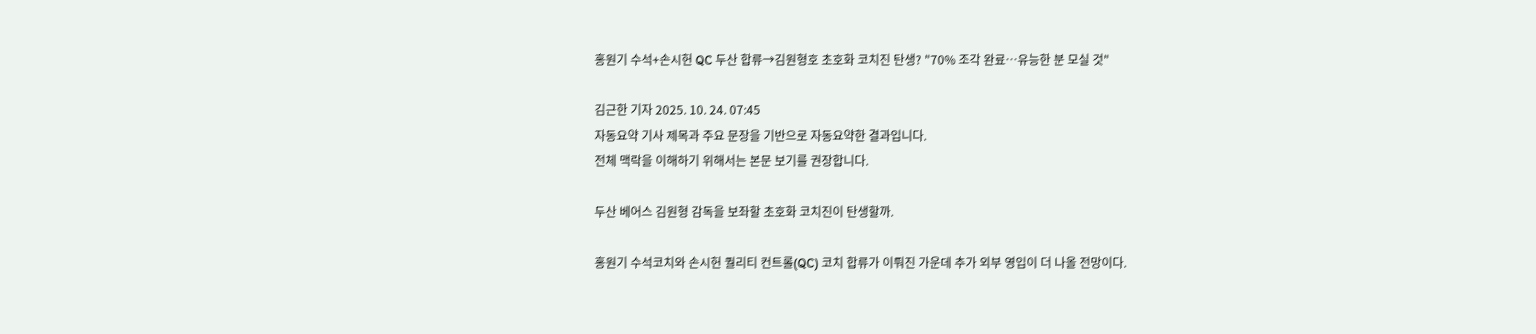홍원기 수석+손시헌 QC 두산 합류→김원형호 초호화 코치진 탄생? "70% 조각 완료…유능한 분 모실 것"

김근한 기자 2025. 10. 24. 07:45
자동요약 기사 제목과 주요 문장을 기반으로 자동요약한 결과입니다.
전체 맥락을 이해하기 위해서는 본문 보기를 권장합니다.

두산 베어스 김원형 감독을 보좌할 초호화 코치진이 탄생할까.

홍원기 수석코치와 손시헌 퀄리티 컨트롤(QC) 코치 합류가 이뤄진 가운데 추가 외부 영입이 더 나올 전망이다.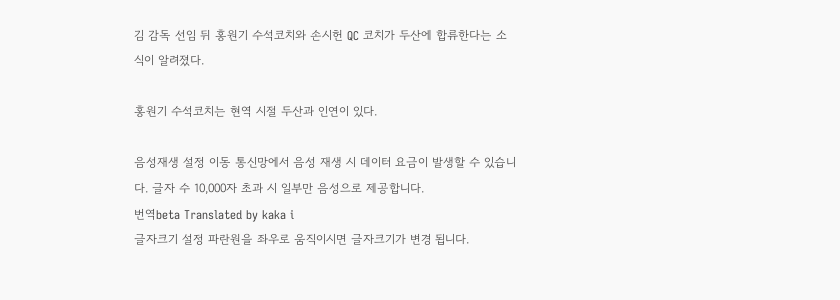김 감독 선임 뒤 홍원기 수석코치와 손시헌 QC 코치가 두산에 합류한다는 소식이 알려졌다.

홍원기 수석코치는 현역 시절 두산과 인연이 있다.

음성재생 설정 이동 통신망에서 음성 재생 시 데이터 요금이 발생할 수 있습니다. 글자 수 10,000자 초과 시 일부만 음성으로 제공합니다.
번역beta Translated by kaka i
글자크기 설정 파란원을 좌우로 움직이시면 글자크기가 변경 됩니다.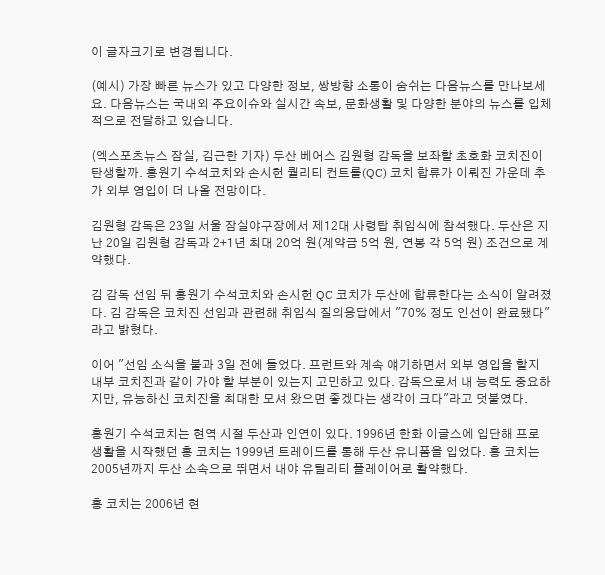이 글자크기로 변경됩니다.

(예시) 가장 빠른 뉴스가 있고 다양한 정보, 쌍방향 소통이 숨쉬는 다음뉴스를 만나보세요. 다음뉴스는 국내외 주요이슈와 실시간 속보, 문화생활 및 다양한 분야의 뉴스를 입체적으로 전달하고 있습니다.

(엑스포츠뉴스 잠실, 김근한 기자) 두산 베어스 김원형 감독을 보좌할 초호화 코치진이 탄생할까. 홍원기 수석코치와 손시헌 퀄리티 컨트롤(QC) 코치 합류가 이뤄진 가운데 추가 외부 영입이 더 나올 전망이다.

김원형 감독은 23일 서울 잠실야구장에서 제12대 사령탑 취임식에 참석했다. 두산은 지난 20일 김원형 감독과 2+1년 최대 20억 원(계약금 5억 원, 연봉 각 5억 원) 조건으로 계약했다.

김 감독 선임 뒤 홍원기 수석코치와 손시헌 QC 코치가 두산에 합류한다는 소식이 알려졌다. 김 감독은 코치진 선임과 관련해 취임식 질의응답에서 "70% 정도 인선이 완료됐다"라고 밝혔다.

이어 "선임 소식을 불과 3일 전에 들었다. 프런트와 계속 얘기하면서 외부 영입을 할지 내부 코치진과 같이 가야 할 부분이 있는지 고민하고 있다. 감독으로서 내 능력도 중요하지만, 유능하신 코치진을 최대한 모셔 왔으면 좋겠다는 생각이 크다"라고 덧붙였다.

홍원기 수석코치는 현역 시절 두산과 인연이 있다. 1996년 한화 이글스에 입단해 프로 생활을 시작했던 홍 코치는 1999년 트레이드를 통해 두산 유니폼을 입었다. 홍 코치는 2005년까지 두산 소속으로 뛰면서 내야 유틸리티 플레이어로 활약했다.

홍 코치는 2006년 현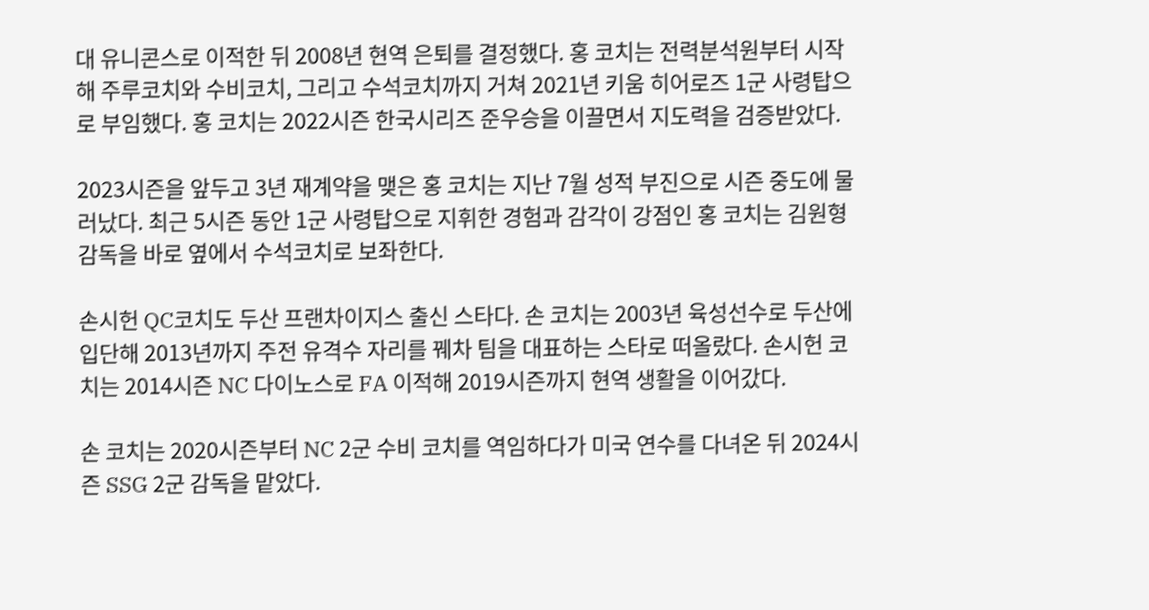대 유니콘스로 이적한 뒤 2008년 현역 은퇴를 결정했다. 홍 코치는 전력분석원부터 시작해 주루코치와 수비코치, 그리고 수석코치까지 거쳐 2021년 키움 히어로즈 1군 사령탑으로 부임했다. 홍 코치는 2022시즌 한국시리즈 준우승을 이끌면서 지도력을 검증받았다.

2023시즌을 앞두고 3년 재계약을 맺은 홍 코치는 지난 7월 성적 부진으로 시즌 중도에 물러났다. 최근 5시즌 동안 1군 사령탑으로 지휘한 경험과 감각이 강점인 홍 코치는 김원형 감독을 바로 옆에서 수석코치로 보좌한다.

손시헌 QC코치도 두산 프랜차이지스 출신 스타다. 손 코치는 2003년 육성선수로 두산에 입단해 2013년까지 주전 유격수 자리를 꿰차 팀을 대표하는 스타로 떠올랐다. 손시헌 코치는 2014시즌 NC 다이노스로 FA 이적해 2019시즌까지 현역 생활을 이어갔다.

손 코치는 2020시즌부터 NC 2군 수비 코치를 역임하다가 미국 연수를 다녀온 뒤 2024시즌 SSG 2군 감독을 맡았다.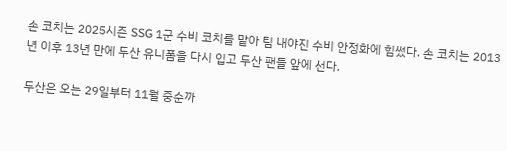손 코치는 2025시즌 SSG 1군 수비 코치를 맡아 팀 내야진 수비 안정화에 힘썼다. 손 코치는 2013년 이후 13년 만에 두산 유니폼을 다시 입고 두산 팬들 앞에 선다.

두산은 오는 29일부터 11월 중순까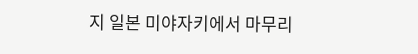지 일본 미야자키에서 마무리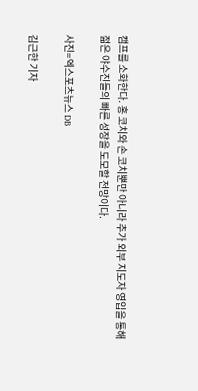캠프를 소화한다. 홍 코치와 손 코치뿐만 아니라 추가 외부 지도자 영입을 통해 젊은 야수진들의 빠른 성장을 도모할 전망이다.

사진=엑스포츠뉴스 DB

김근한 기자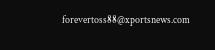forevertoss88@xportsnews.com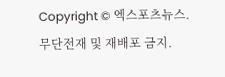Copyright © 엑스포츠뉴스. 무단전재 및 재배포 금지.